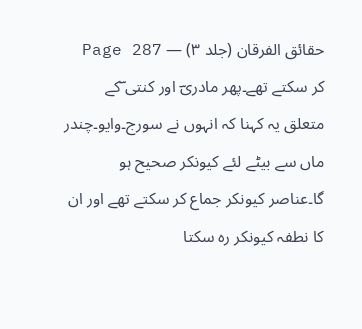حقائق الفرقان (جلد ۳) — Page 287
کر سکتے تھے۔پھر مادریؔ اور کنتی ؔکے متعلق یہ کہنا کہ انہوں نے سورج۔وایو۔چندر ماں سے بیٹے لئے کیونکر صحیح ہو گا۔عناصر کیونکر جماع کر سکتے تھے اور ان کا نطفہ کیونکر رہ سکتا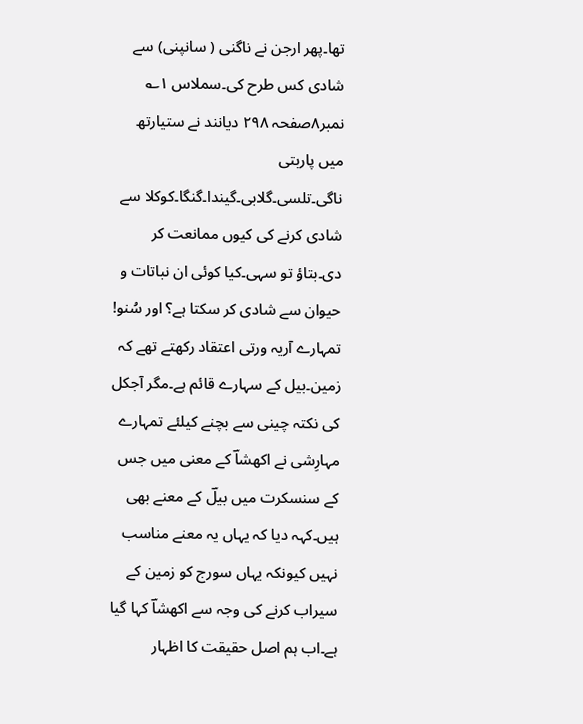تھا۔پھر ارجن نے ناگنی ( سانپنی) سے شادی کس طرح کی۔سملاس ۱؎ نمبر۸صفحہ ۲۹۸ دیانند نے ستیارتھ میں پاربتی ناگی۔تلسی۔گلابی۔گیندا۔گنگا۔کوکلا سے شادی کرنے کی کیوں ممانعت کر دی۔بتاؤ تو سہی۔کیا کوئی ان نباتات و حیوان سے شادی کر سکتا ہے؟ اور سُنو! تمہارے آریہ ورتی اعتقاد رکھتے تھے کہ زمین۔بیل کے سہارے قائم ہے۔مگر آجکل کی نکتہ چینی سے بچنے کیلئے تمہارے مہارِشی نے اکھشاؔ کے معنی میں جس کے سنسکرت میں بیلؔ کے معنے بھی ہیں۔کہہ دیا کہ یہاں یہ معنے مناسب نہیں کیونکہ یہاں سورج کو زمین کے سیراب کرنے کی وجہ سے اکھشاؔ کہا گیا ہے۔اب ہم اصل حقیقت کا اظہار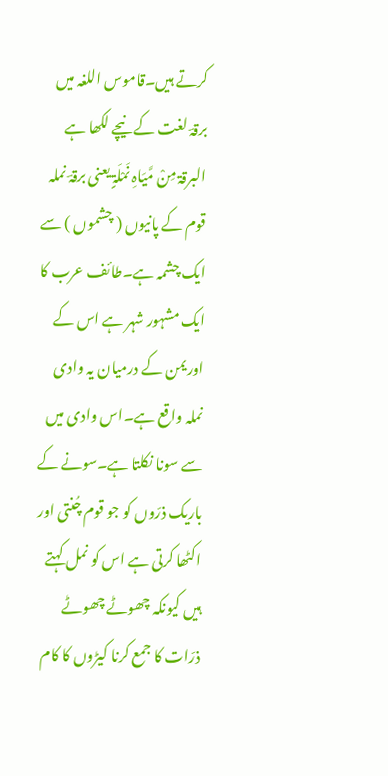کرتے ہیں۔قاموس اللغہ میں برقہؔ لغت کے نیچے لکھا ہے البرقۃ مِنْ مَّیَاہِ نَمْلَۃٍ یعنی برقہؔ نملہ قوم کے پانیوں ( چشموں ) سے ایک چشمہ ہے۔طائف عرب کا ایک مشہور شہر ہے اس کے اوریمن کے درمیان یہ وادی نملہ واقع ہے۔اس وادی میں سے سونا نکلتا ہے۔سونے کے باریک ذرّوں کو جو قوم چُنتی اور اکٹھا کرتی ہے اس کو نمل کہتے ہیں کیونکہ چھوٹے چھوٹے ذرّات کا جمع کرنا کیڑوں کا کام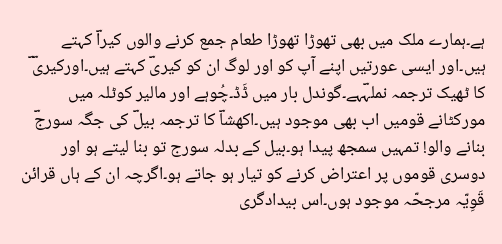ہے۔ہمارے ملک میں بھی تھوڑا تھوڑا طعام جمع کرنے والوں کیراؔ کہتے ہیں۔اور ایسی عورتیں اپنے آپ کو اور لوگ ان کو کیریؔ کہتے ہیں۔اورکیریؔ ؔ کا ٹھیک ترجمہ نملہؔہے۔گوندل بار میں ڈَڈ۔چُوہے اور مالیر کوٹلہ میں مورکٹانے قومیں اب بھی موجود ہیں۔اکھشاؔ کا ترجمہ بیلؔ کی جگہ سورجؔ بنانے والو! تمہیں سمجھ پیدا ہو۔بیل کے بدلہ سورج تو بنا لیتے ہو اور دوسری قوموں پر اعتراض کرنے کو تیار ہو جاتے ہو۔اگرچہ ان کے ہاں قرائن قَوِیّہ مرجحّہ موجود ہوں۔اس بیدادگری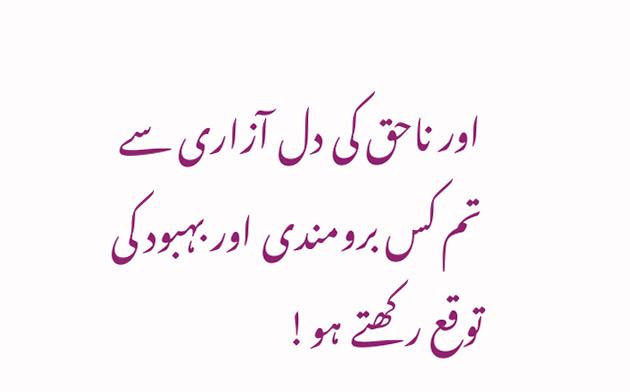اور ناحق کی دل آزاری سے تم کس برومندی اور بہبود کی توقع رکھتے ہو!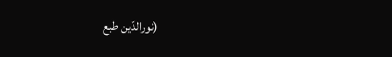(نورالدّین طبع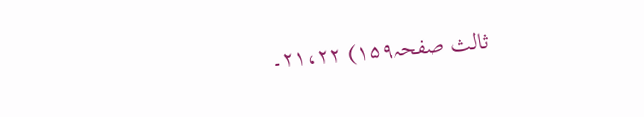ثالث صفحہ۱۵۹) ۲۱،۲۲۔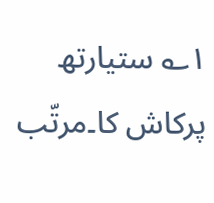۱؎ ستیارتھ پرکاش کا۔مرتّب